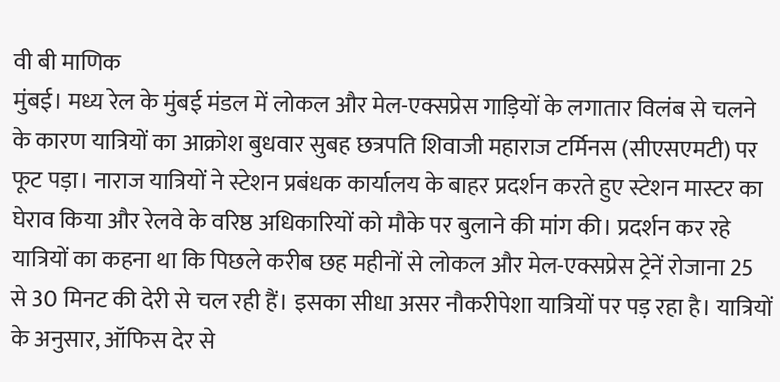वी बी माणिक
मुंबई। मध्य रेल के मुंबई मंडल में लोकल और मेल-एक्सप्रेस गाड़ियों के लगातार विलंब से चलने के कारण यात्रियों का आक्रोश बुधवार सुबह छत्रपति शिवाजी महाराज टर्मिनस (सीएसएमटी) पर फूट पड़ा। नाराज यात्रियों ने स्टेशन प्रबंधक कार्यालय के बाहर प्रदर्शन करते हुए स्टेशन मास्टर का घेराव किया और रेलवे के वरिष्ठ अधिकारियों को मौके पर बुलाने की मांग की। प्रदर्शन कर रहे यात्रियों का कहना था कि पिछले करीब छह महीनों से लोकल और मेल-एक्सप्रेस ट्रेनें रोजाना 25 से 30 मिनट की देरी से चल रही हैं। इसका सीधा असर नौकरीपेशा यात्रियों पर पड़ रहा है। यात्रियों के अनुसार, ऑफिस देर से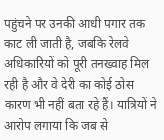पहुंचने पर उनकी आधी पगार तक काट ली जाती है, जबकि रेलवे अधिकारियों को पूरी तनख्वाह मिल रही है और वे देरी का कोई ठोस कारण भी नहीं बता रहे हैं। यात्रियों ने आरोप लगाया कि जब से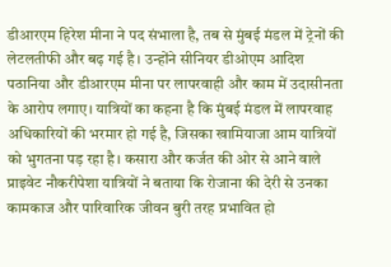डीआरएम हिरेश मीना ने पद संभाला है, तब से मुंबई मंडल में ट्रेनों की लेटलतीफी और बढ़ गई है। उन्होंने सीनियर डीओएम आदिश पठानिया और डीआरएम मीना पर लापरवाही और काम में उदासीनता के आरोप लगाए। यात्रियों का कहना है कि मुंबई मंडल में लापरवाह अधिकारियों की भरमार हो गई है, जिसका खामियाजा आम यात्रियों को भुगतना पड़ रहा है। कसारा और कर्जत की ओर से आने वाले प्राइवेट नौकरीपेशा यात्रियों ने बताया कि रोजाना की देरी से उनका कामकाज और पारिवारिक जीवन बुरी तरह प्रभावित हो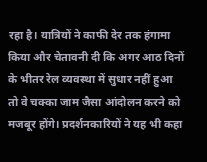रहा है। यात्रियों ने काफी देर तक हंगामा किया और चेतावनी दी कि अगर आठ दिनों के भीतर रेल व्यवस्था में सुधार नहीं हुआ तो वे चक्का जाम जैसा आंदोलन करने को मजबूर होंगे। प्रदर्शनकारियों ने यह भी कहा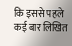कि इससे पहले कई बार लिखित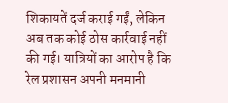शिकायतें दर्ज कराई गईं, लेकिन अब तक कोई ठोस कार्रवाई नहीं की गई। यात्रियों का आरोप है कि रेल प्रशासन अपनी मनमानी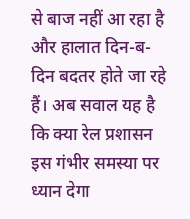से बाज नहीं आ रहा है और हालात दिन-ब-दिन बदतर होते जा रहे हैं। अब सवाल यह है कि क्या रेल प्रशासन इस गंभीर समस्या पर ध्यान देगा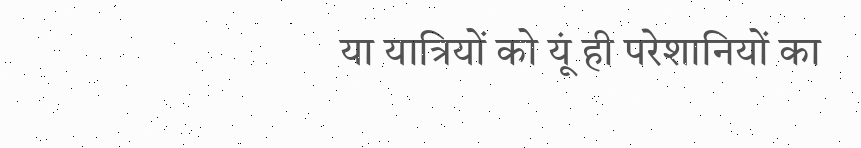या यात्रियों को यूं ही परेशानियों का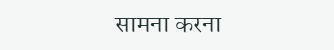सामना करना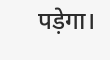पड़ेगा।